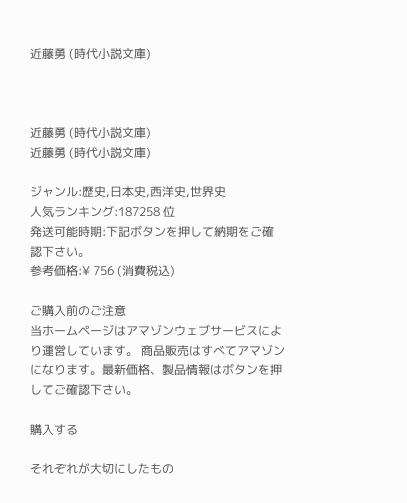近藤勇 (時代小説文庫)



近藤勇 (時代小説文庫)
近藤勇 (時代小説文庫)

ジャンル:歴史,日本史,西洋史,世界史
人気ランキング:187258 位
発送可能時期:下記ボタンを押して納期をご確認下さい。
参考価格:¥ 756 (消費税込)

ご購入前のご注意
当ホームページはアマゾンウェブサービスにより運営しています。 商品販売はすべてアマゾンになります。最新価格、製品情報はボタンを押してご確認下さい。

購入する

それぞれが大切にしたもの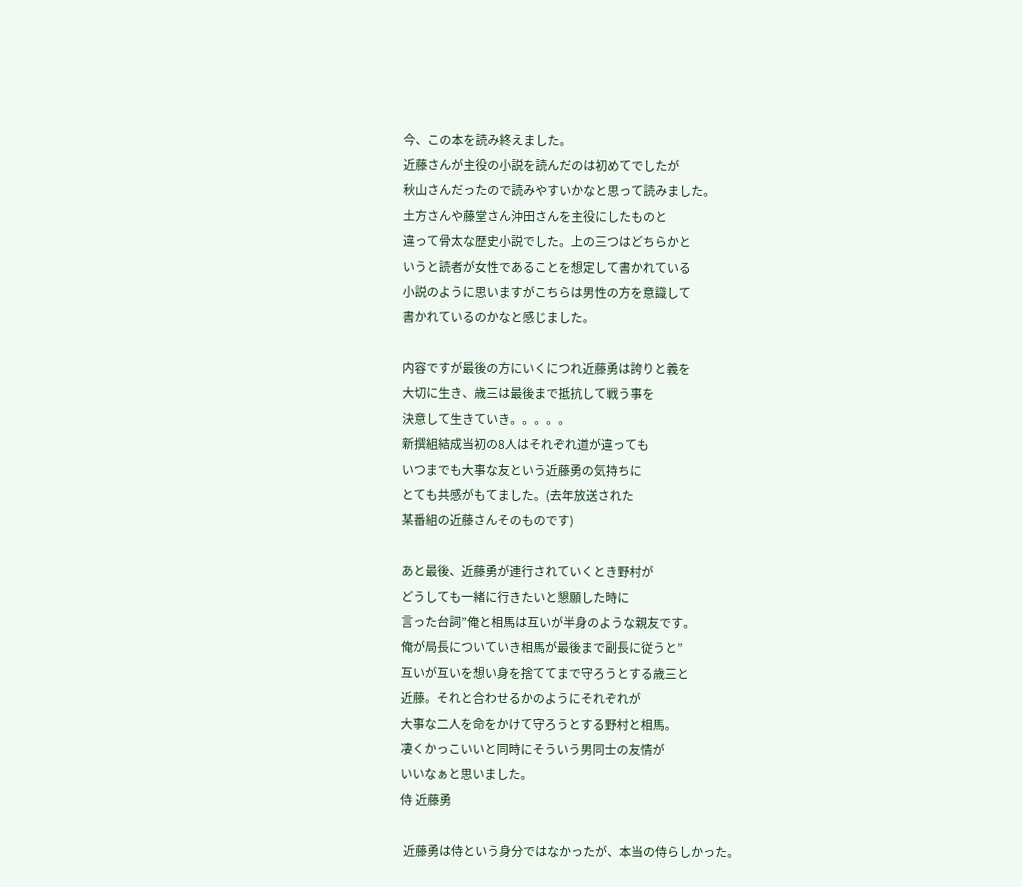今、この本を読み終えました。
近藤さんが主役の小説を読んだのは初めてでしたが
秋山さんだったので読みやすいかなと思って読みました。
土方さんや藤堂さん沖田さんを主役にしたものと
違って骨太な歴史小説でした。上の三つはどちらかと
いうと読者が女性であることを想定して書かれている
小説のように思いますがこちらは男性の方を意識して
書かれているのかなと感じました。

内容ですが最後の方にいくにつれ近藤勇は誇りと義を
大切に生き、歳三は最後まで抵抗して戦う事を
決意して生きていき。。。。。
新撰組結成当初の8人はそれぞれ道が違っても
いつまでも大事な友という近藤勇の気持ちに
とても共感がもてました。(去年放送された
某番組の近藤さんそのものです)

あと最後、近藤勇が連行されていくとき野村が
どうしても一緒に行きたいと懇願した時に
言った台詞”俺と相馬は互いが半身のような親友です。
俺が局長についていき相馬が最後まで副長に従うと”
互いが互いを想い身を捨ててまで守ろうとする歳三と
近藤。それと合わせるかのようにそれぞれが
大事な二人を命をかけて守ろうとする野村と相馬。
凄くかっこいいと同時にそういう男同士の友情が
いいなぁと思いました。
侍 近藤勇

 近藤勇は侍という身分ではなかったが、本当の侍らしかった。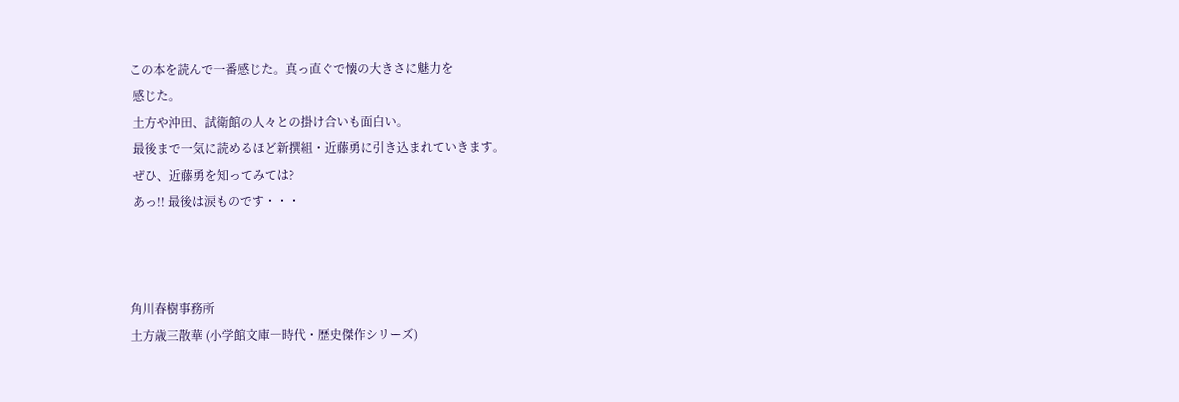この本を読んで一番感じた。真っ直ぐで懐の大きさに魅力を
 感じた。
 土方や沖田、試衛館の人々との掛け合いも面白い。
 最後まで一気に読めるほど新撰組・近藤勇に引き込まれていきます。
 ぜひ、近藤勇を知ってみては?
 あっ!! 最後は涙ものです・・・



角川春樹事務所
土方歳三散華 (小学館文庫―時代・歴史傑作シリーズ)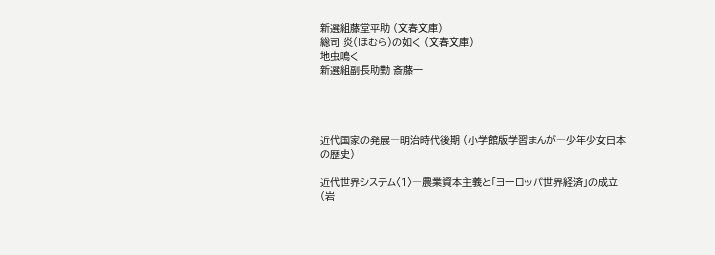新選組藤堂平助 (文春文庫)
総司 炎(ほむら)の如く (文春文庫)
地虫鳴く
新選組副長助勤 斎藤一




近代国家の発展―明治時代後期 (小学館版学習まんが―少年少女日本の歴史)

近代世界システム〈1〉―農業資本主義と「ヨーロッパ世界経済」の成立 (岩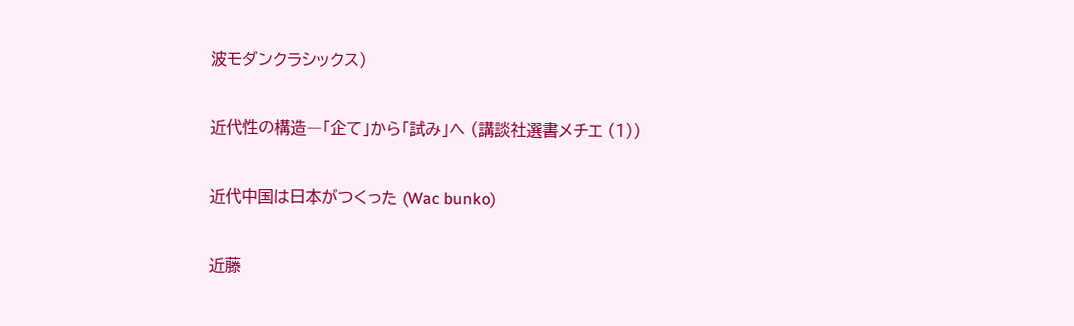波モダンクラシックス)

近代性の構造―「企て」から「試み」へ (講談社選書メチエ (1))

近代中国は日本がつくった (Wac bunko)

近藤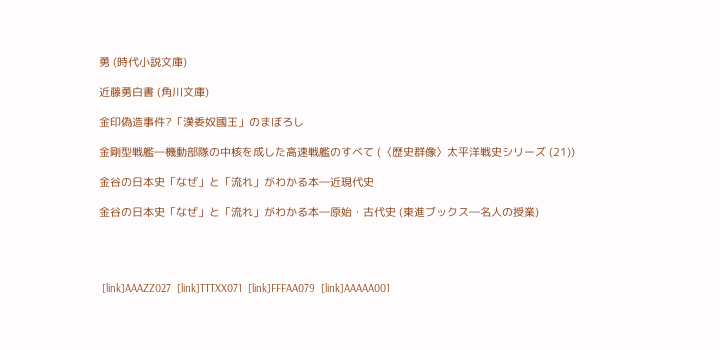勇 (時代小説文庫)

近藤勇白書 (角川文庫)

金印偽造事件?「漢委奴國王」のまぼろし

金剛型戦艦―機動部隊の中核を成した高速戦艦のすべて (〈歴史群像〉太平洋戦史シリーズ (21))

金谷の日本史「なぜ」と「流れ」がわかる本―近現代史

金谷の日本史「なぜ」と「流れ」がわかる本―原始・古代史 (東進ブックス―名人の授業)




 [link]AAAZZ027  [link]TTTXX071  [link]FFFAA079  [link]AAAAA001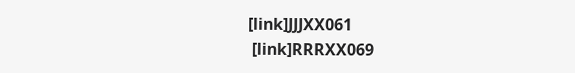[link]JJJXX061
 [link]RRRXX069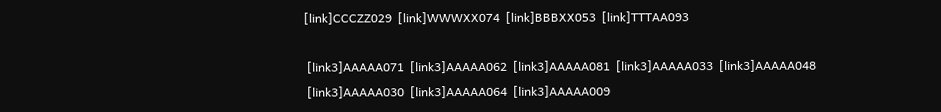[link]CCCZZ029  [link]WWWXX074  [link]BBBXX053  [link]TTTAA093

 [link3]AAAAA071  [link3]AAAAA062  [link3]AAAAA081  [link3]AAAAA033  [link3]AAAAA048
 [link3]AAAAA030  [link3]AAAAA064  [link3]AAAAA009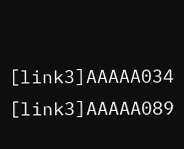[link3]AAAAA034  [link3]AAAAA089